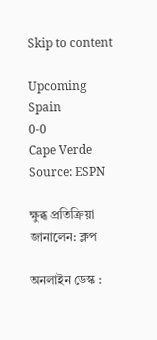Skip to content

Upcoming
Spain
0-0
Cape Verde
Source: ESPN

ক্ষুব্ধ প্রতিক্রিয়া জানালেন: ক্লপ

অনলাইন ডেস্ক :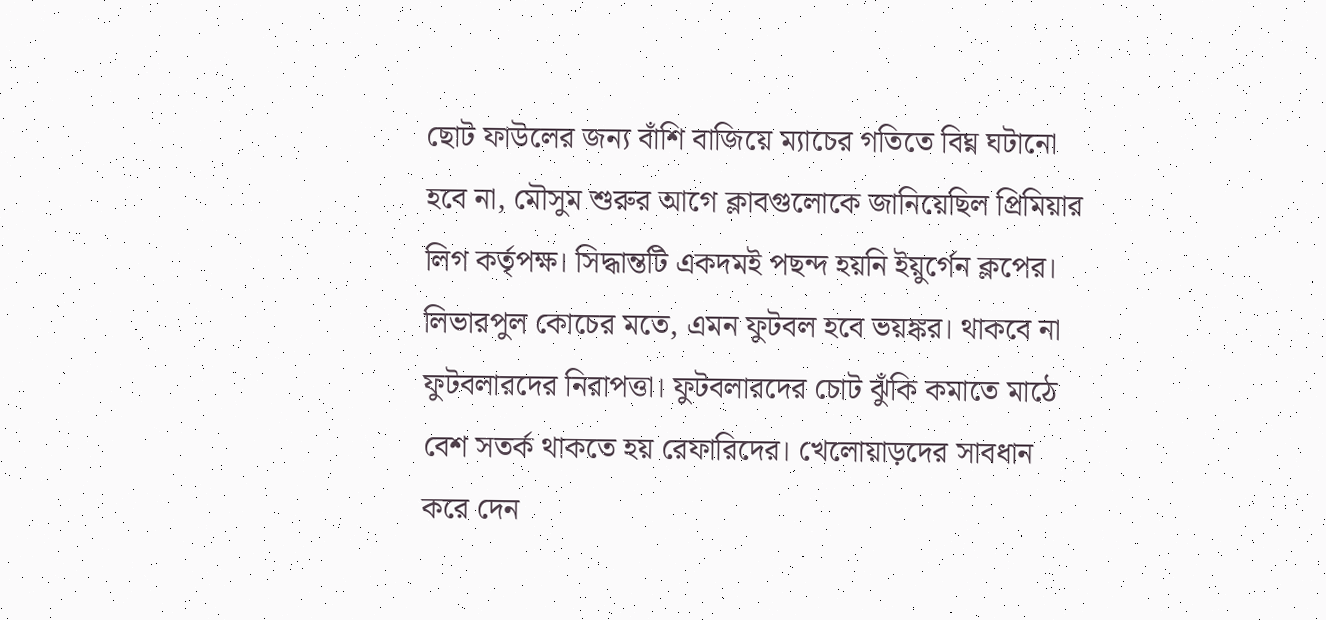ছোট ফাউলের জন্য বাঁশি বাজিয়ে ম্যাচের গতিতে বিঘ্ন ঘটানো হবে না, মৌসুম শুরুর আগে ক্লাবগুলোকে জানিয়েছিল প্রিমিয়ার লিগ কর্তৃপক্ষ। সিদ্ধান্তটি একদমই পছন্দ হয়নি ইয়ুর্গেন ক্লপের। লিভারপুল কোচের মতে, এমন ফুটবল হবে ভয়ঙ্কর। থাকবে না ফুটবলারদের নিরাপত্তা। ফুটবলারদের চোট ঝুঁকি কমাতে মাঠে বেশ সতর্ক থাকতে হয় রেফারিদের। খেলোয়াড়দের সাবধান করে দেন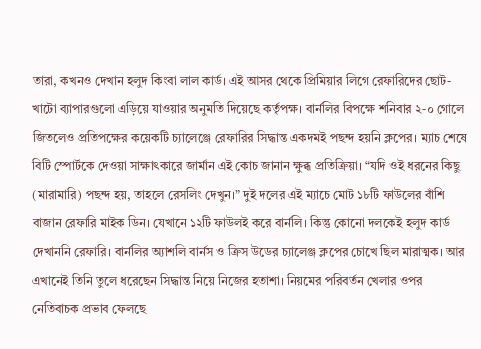তারা, কখনও দেখান হলুদ কিংবা লাল কার্ড। এই আসর থেকে প্রিমিয়ার লিগে রেফারিদের ছোট-খাটো ব্যাপারগুলো এড়িয়ে যাওয়ার অনুমতি দিয়েছে কর্তৃপক্ষ। বার্নলির বিপক্ষে শনিবার ২-০ গোলে জিতলেও প্রতিপক্ষের কয়েকটি চ্যালেঞ্জে রেফারির সিদ্ধান্ত একদমই পছন্দ হয়নি ক্লপের। ম্যাচ শেষে বিটি স্পোর্টকে দেওয়া সাক্ষাৎকারে জার্মান এই কোচ জানান ক্ষুব্ধ প্রতিক্রিয়া। “যদি ওই ধরনের কিছু (মারামারি) পছন্দ হয়, তাহলে রেসলিং দেখুন।” দুই দলের এই ম্যাচে মোট ১৮টি ফাউলের বাঁশি বাজান রেফারি মাইক ডিন। যেখানে ১২টি ফাউলই করে বার্নলি। কিন্তু কোনো দলকেই হলুদ কার্ড দেখাননি রেফারি। বার্নলির অ্যাশলি বার্নস ও ক্রিস উডের চ্যালেঞ্জ ক্লপের চোখে ছিল মারাত্মক। আর এখানেই তিনি তুলে ধরেছেন সিদ্ধান্ত নিয়ে নিজের হতাশা। নিয়মের পরিবর্তন খেলার ওপর নেতিবাচক প্রভাব ফেলছে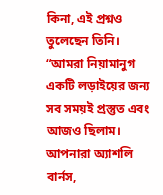কিনা, এই প্রশ্নও তুলেছেন তিনি। “আমরা নিয়ামানুগ একটি লড়াইয়ের জন্য সব সময়ই প্রস্তুত এবং আজও ছিলাম। আপনারা অ্যাশলি বার্নস,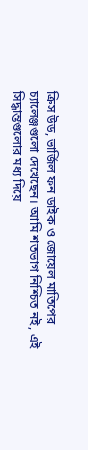ক্রিস উড, ভার্জিল ফন ডাইক ও জোয়েল মাতিপের চ্যালেঞ্জগুলো দেখেছেন। আমি শতভাগ নিশ্চিত নই, এই সিদ্ধান্তগুলোর মধ্য দিয়ে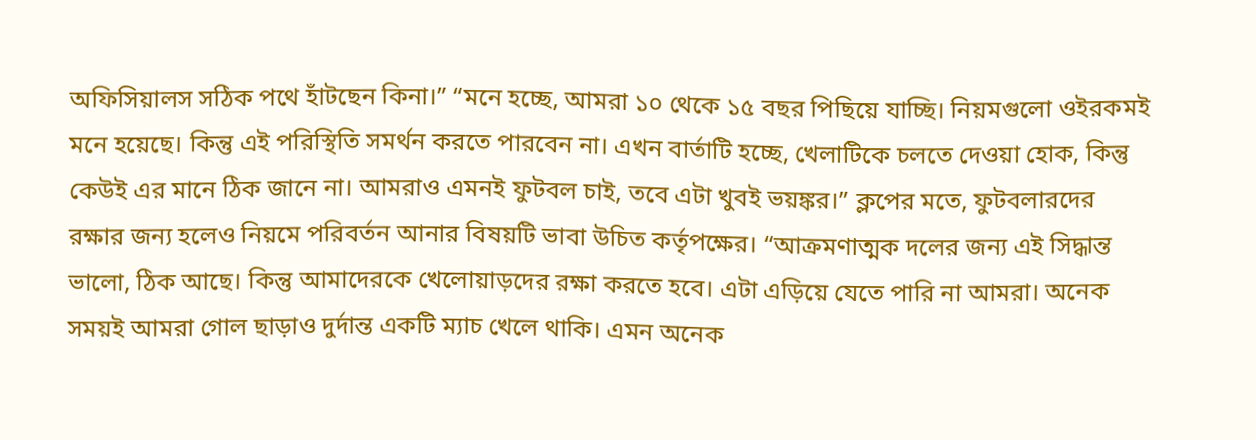অফিসিয়ালস সঠিক পথে হাঁটছেন কিনা।” “মনে হচ্ছে, আমরা ১০ থেকে ১৫ বছর পিছিয়ে যাচ্ছি। নিয়মগুলো ওইরকমই মনে হয়েছে। কিন্তু এই পরিস্থিতি সমর্থন করতে পারবেন না। এখন বার্তাটি হচ্ছে, খেলাটিকে চলতে দেওয়া হোক, কিন্তু কেউই এর মানে ঠিক জানে না। আমরাও এমনই ফুটবল চাই, তবে এটা খুবই ভয়ঙ্কর।” ক্লপের মতে, ফুটবলারদের রক্ষার জন্য হলেও নিয়মে পরিবর্তন আনার বিষয়টি ভাবা উচিত কর্তৃপক্ষের। “আক্রমণাত্মক দলের জন্য এই সিদ্ধান্ত ভালো, ঠিক আছে। কিন্তু আমাদেরকে খেলোয়াড়দের রক্ষা করতে হবে। এটা এড়িয়ে যেতে পারি না আমরা। অনেক সময়ই আমরা গোল ছাড়াও দুর্দান্ত একটি ম্যাচ খেলে থাকি। এমন অনেক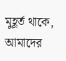মুহূর্ত থাকে, আমাদের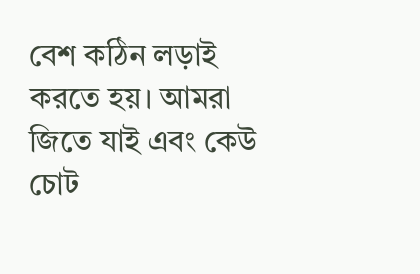বেশ কঠিন লড়াই করতে হয়। আমরা জিতে যাই এবং কেউ চোট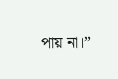পায় না।”